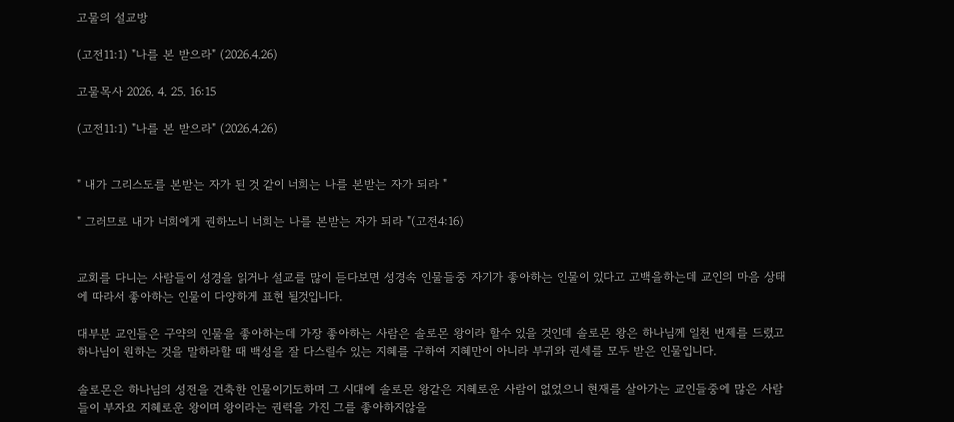고물의 설교방

(고전11:1) "나를 본 받으라" (2026.4.26)

고물목사 2026. 4. 25. 16:15

(고전11:1) "나를 본 받으라" (2026.4.26)


" 내가 그리스도를 본받는 자가 된 것 같이 너희는 나를 본받는 자가 되라 "

" 그러므로 내가 너희에게 권하노니 너희는 나를 본받는 자가 되라 "(고전4:16)


교회를 다니는 사람들이 성경을 읽거나 설교를 많이 듣다보면 성경속 인물들중 자기가 좋아하는 인물이 있다고 고백을하는데 교인의 마음 상태에 따라서 좋아하는 인물이 다양하게 표현 될것입니다.

대부분 교인들은 구약의 인물을 좋아하는데 가장 좋아하는 사람은 솔로몬 왕이라 할수 있을 것인데 솔로몬 왕은 하나님께 일천 번제를 드렸고 하나님이 원하는 것을 말하라할 때 백성을 잘 다스릴수 있는 지혜를 구하여 지혜만이 아니라 부귀와 권세를 모두 받은 인물입니다.

솔로몬은 하나님의 성전을 건축한 인물이기도하며 그 시대에 솔로몬 왕같은 지혜로운 사람이 없었으니 현재를 살아가는 교인들중에 많은 사람들이 부자요 지혜로운 왕이며 왕이라는 권력을 가진 그를 좋아하지않을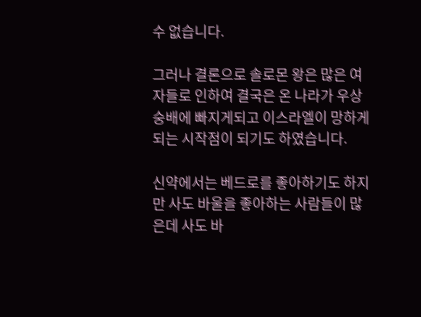수 없습니다.

그러나 결론으로 솔로몬 왕은 많은 여자들로 인하여 결국은 온 나라가 우상숭배에 빠지게되고 이스라엘이 망하게되는 시작점이 되기도 하였습니다.

신약에서는 베드로를 좋아하기도 하지만 사도 바울을 좋아하는 사람들이 많은데 사도 바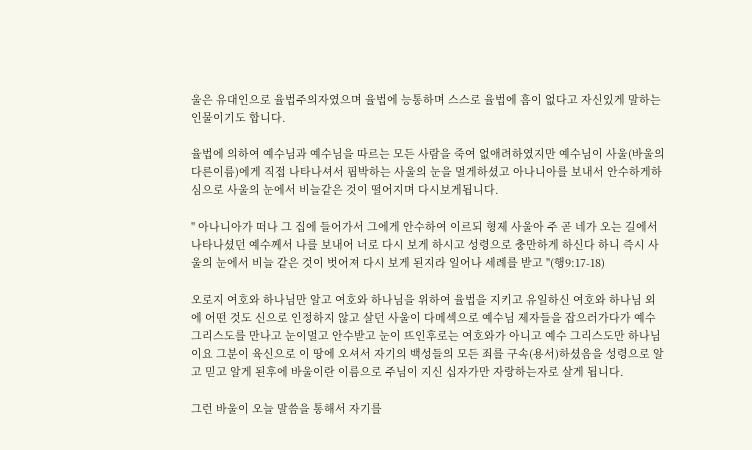울은 유대인으로 율법주의자였으며 율법에 능통하며 스스로 율법에 흠이 없다고 자신있게 말하는 인물이기도 합니다.

율법에 의하여 예수님과 예수님을 따르는 모든 사람을 죽여 없애려하였지만 예수님이 사울(바울의 다른이름)에게 직접 나타나셔서 핍박하는 사울의 눈을 멀게하셨고 아나니아를 보내서 안수하게하심으로 사울의 눈에서 비늘같은 것이 떨어지며 다시보게됩니다.

" 아나니아가 떠나 그 집에 들어가서 그에게 안수하여 이르되 형제 사울아 주 곧 네가 오는 길에서 나타나셨던 예수께서 나를 보내어 너로 다시 보게 하시고 성령으로 충만하게 하신다 하니 즉시 사울의 눈에서 비늘 같은 것이 벗어져 다시 보게 된지라 일어나 세례를 받고 "(행9:17-18)

오로지 여호와 하나님만 알고 여호와 하나님을 위하여 율법을 지키고 유일하신 여호와 하나님 외에 어떤 것도 신으로 인정하지 않고 살던 사울이 다메섹으로 예수님 제자들을 잡으러가다가 예수 그리스도를 만나고 눈이멀고 안수받고 눈이 뜨인후로는 여호와가 아니고 예수 그리스도만 하나님이요 그분이 육신으로 이 땅에 오셔서 자기의 백성들의 모든 죄를 구속(용서)하셨음을 성령으로 알고 믿고 알게 된후에 바울이란 이름으로 주님이 지신 십자가만 자랑하는자로 살게 됩니다.

그런 바울이 오늘 말씀을 통해서 자기를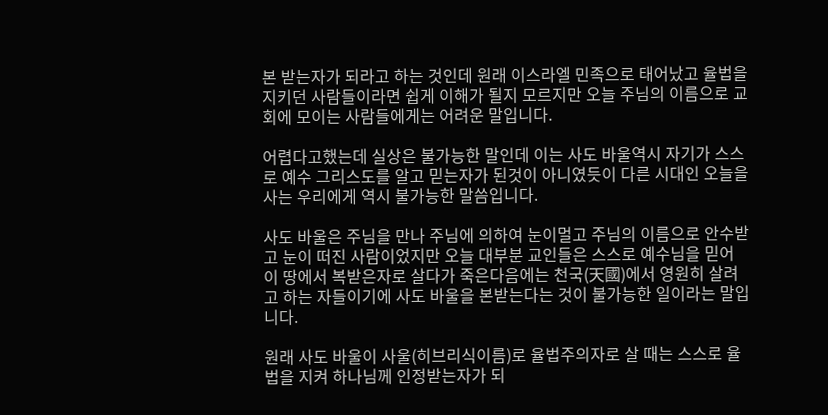본 받는자가 되라고 하는 것인데 원래 이스라엘 민족으로 태어났고 율법을 지키던 사람들이라면 쉽게 이해가 될지 모르지만 오늘 주님의 이름으로 교회에 모이는 사람들에게는 어려운 말입니다.

어렵다고했는데 실상은 불가능한 말인데 이는 사도 바울역시 자기가 스스로 예수 그리스도를 알고 믿는자가 된것이 아니였듯이 다른 시대인 오늘을 사는 우리에게 역시 불가능한 말씀입니다.

사도 바울은 주님을 만나 주님에 의하여 눈이멀고 주님의 이름으로 안수받고 눈이 떠진 사람이었지만 오늘 대부분 교인들은 스스로 예수님을 믿어 이 땅에서 복받은자로 살다가 죽은다음에는 천국(天國)에서 영원히 살려고 하는 자들이기에 사도 바울을 본받는다는 것이 불가능한 일이라는 말입니다.

원래 사도 바울이 사울(히브리식이름)로 율법주의자로 살 때는 스스로 율법을 지켜 하나님께 인정받는자가 되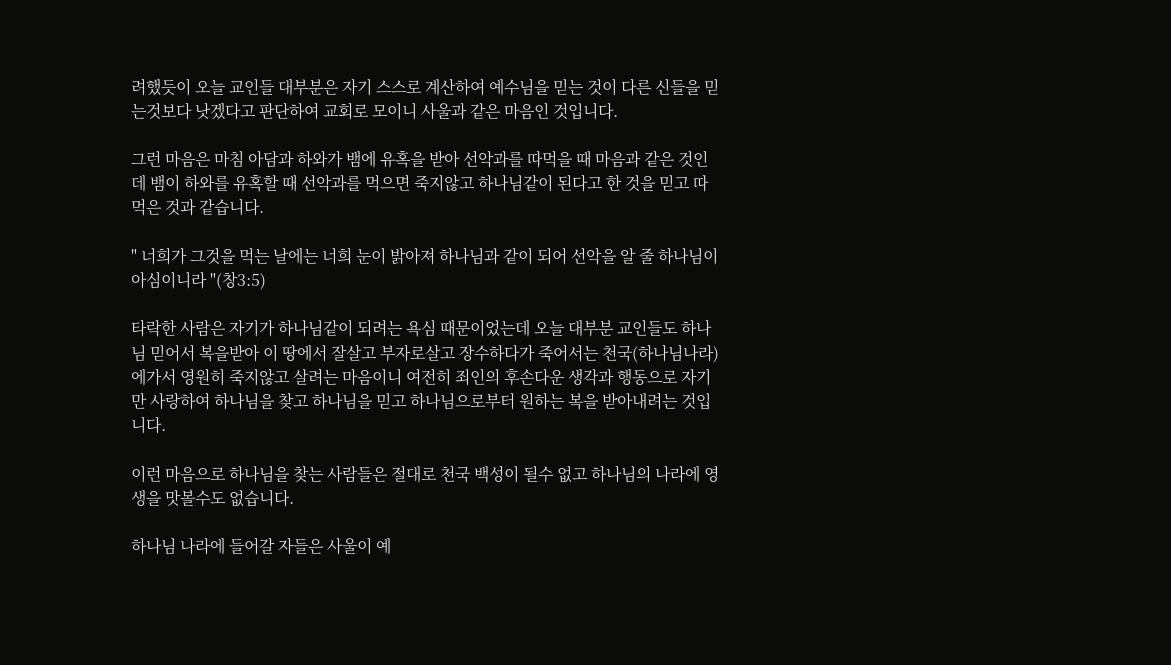려했듯이 오늘 교인들 대부분은 자기 스스로 계산하여 예수님을 믿는 것이 다른 신들을 믿는것보다 낫겠다고 판단하여 교회로 모이니 사울과 같은 마음인 것입니다.

그런 마음은 마침 아담과 하와가 뱀에 유혹을 받아 선악과를 따먹을 때 마음과 같은 것인데 뱀이 하와를 유혹할 때 선악과를 먹으면 죽지않고 하나님같이 된다고 한 것을 믿고 따먹은 것과 같습니다.

" 너희가 그것을 먹는 날에는 너희 눈이 밝아져 하나님과 같이 되어 선악을 알 줄 하나님이 아심이니라 "(창3:5)

타락한 사람은 자기가 하나님같이 되려는 욕심 때문이었는데 오늘 대부분 교인들도 하나님 믿어서 복을받아 이 땅에서 잘살고 부자로살고 장수하다가 죽어서는 천국(하나님나라)에가서 영원히 죽지않고 살려는 마음이니 여전히 죄인의 후손다운 생각과 행동으로 자기만 사랑하여 하나님을 찾고 하나님을 믿고 하나님으로부터 원하는 복을 받아내려는 것입니다.

이런 마음으로 하나님을 찾는 사람들은 절대로 천국 백성이 될수 없고 하나님의 나라에 영생을 맛볼수도 없습니다.

하나님 나라에 들어갈 자들은 사울이 예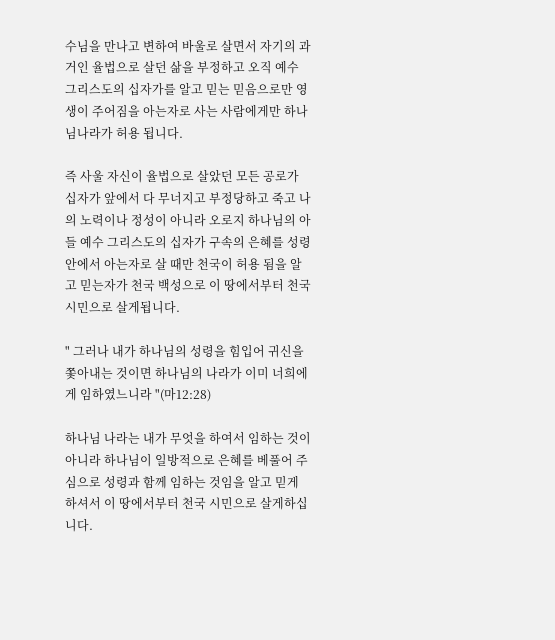수님을 만나고 변하여 바울로 살면서 자기의 과거인 율법으로 살던 삶을 부정하고 오직 예수 그리스도의 십자가를 알고 믿는 믿음으로만 영생이 주어짐을 아는자로 사는 사람에게만 하나님나라가 허용 됩니다.

즉 사울 자신이 율법으로 살았던 모든 공로가 십자가 앞에서 다 무너지고 부정당하고 죽고 나의 노력이나 정성이 아니라 오로지 하나님의 아들 예수 그리스도의 십자가 구속의 은혜를 성령안에서 아는자로 살 때만 천국이 허용 됨을 알고 믿는자가 천국 백성으로 이 땅에서부터 천국 시민으로 살게됩니다.

" 그러나 내가 하나님의 성령을 힘입어 귀신을 쫓아내는 것이면 하나님의 나라가 이미 너희에게 임하였느니라 "(마12:28)

하나님 나라는 내가 무엇을 하여서 임하는 것이 아니라 하나님이 일방적으로 은혜를 베풀어 주심으로 성령과 함께 임하는 것임을 알고 믿게 하셔서 이 땅에서부터 천국 시민으로 살게하십니다.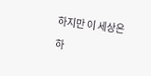하지만 이 세상은 하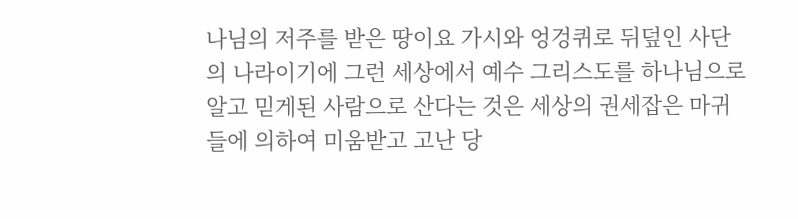나님의 저주를 받은 땅이요 가시와 엉겅퀴로 뒤덮인 사단의 나라이기에 그런 세상에서 예수 그리스도를 하나님으로 알고 믿게된 사람으로 산다는 것은 세상의 권세잡은 마귀들에 의하여 미움받고 고난 당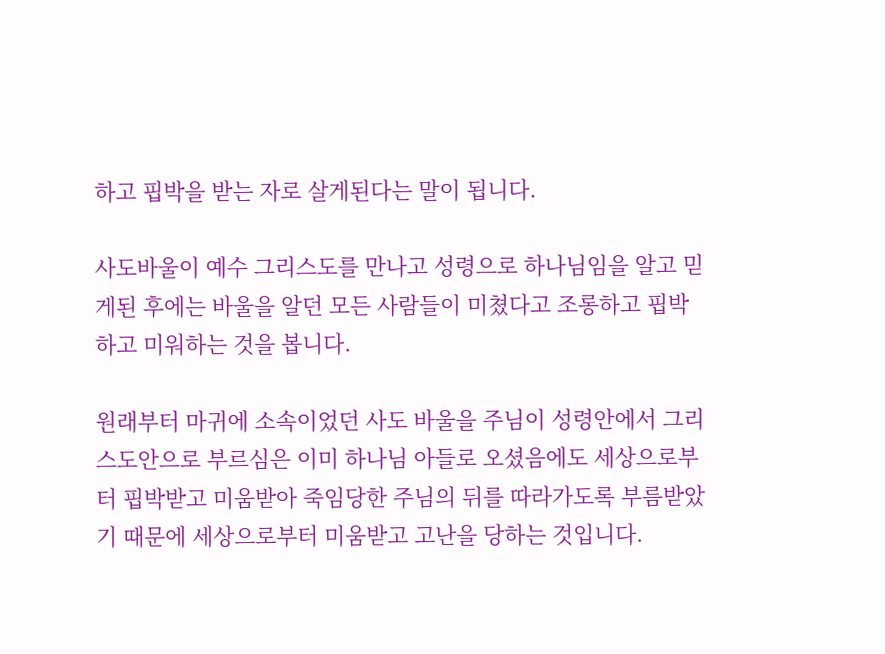하고 핍박을 받는 자로 살게된다는 말이 됩니다.

사도바울이 예수 그리스도를 만나고 성령으로 하나님임을 알고 믿게된 후에는 바울을 알던 모든 사람들이 미쳤다고 조롱하고 핍박하고 미워하는 것을 봅니다.

원래부터 마귀에 소속이었던 사도 바울을 주님이 성령안에서 그리스도안으로 부르심은 이미 하나님 아들로 오셨음에도 세상으로부터 핍박받고 미움받아 죽임당한 주님의 뒤를 따라가도록 부름받았기 때문에 세상으로부터 미움받고 고난을 당하는 것입니다.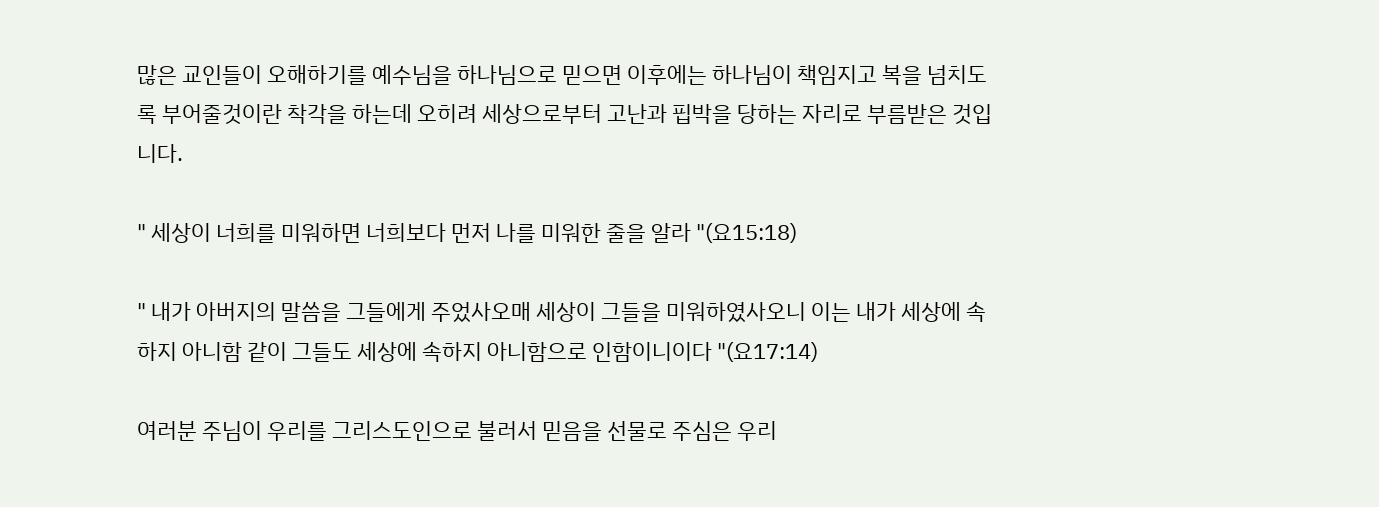많은 교인들이 오해하기를 예수님을 하나님으로 믿으면 이후에는 하나님이 책임지고 복을 넘치도록 부어줄것이란 착각을 하는데 오히려 세상으로부터 고난과 핍박을 당하는 자리로 부름받은 것입니다.

" 세상이 너희를 미워하면 너희보다 먼저 나를 미워한 줄을 알라 "(요15:18)

" 내가 아버지의 말씀을 그들에게 주었사오매 세상이 그들을 미워하였사오니 이는 내가 세상에 속하지 아니함 같이 그들도 세상에 속하지 아니함으로 인함이니이다 "(요17:14)

여러분 주님이 우리를 그리스도인으로 불러서 믿음을 선물로 주심은 우리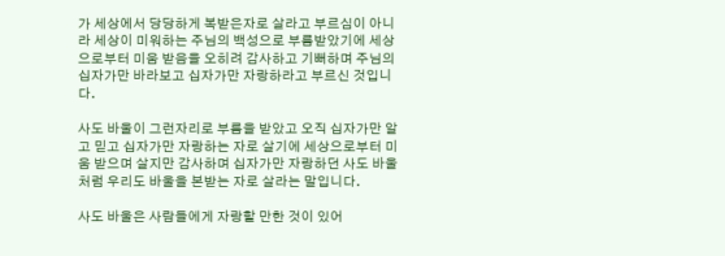가 세상에서 당당하게 복받은자로 살라고 부르심이 아니라 세상이 미워하는 주님의 백성으로 부름받았기에 세상으로부터 미움 받음을 오히려 감사하고 기뻐하며 주님의 십자가만 바라보고 십자가만 자랑하라고 부르신 것입니다.

사도 바울이 그런자리로 부름을 받았고 오직 십자가만 알고 믿고 십자가만 자랑하는 자로 살기에 세상으로부터 미움 받으며 살지만 감사하며 십자가만 자랑하던 사도 바울처럼 우리도 바울을 본받는 자로 살라는 말입니다.

사도 바울은 사람들에게 자랑할 만한 것이 있어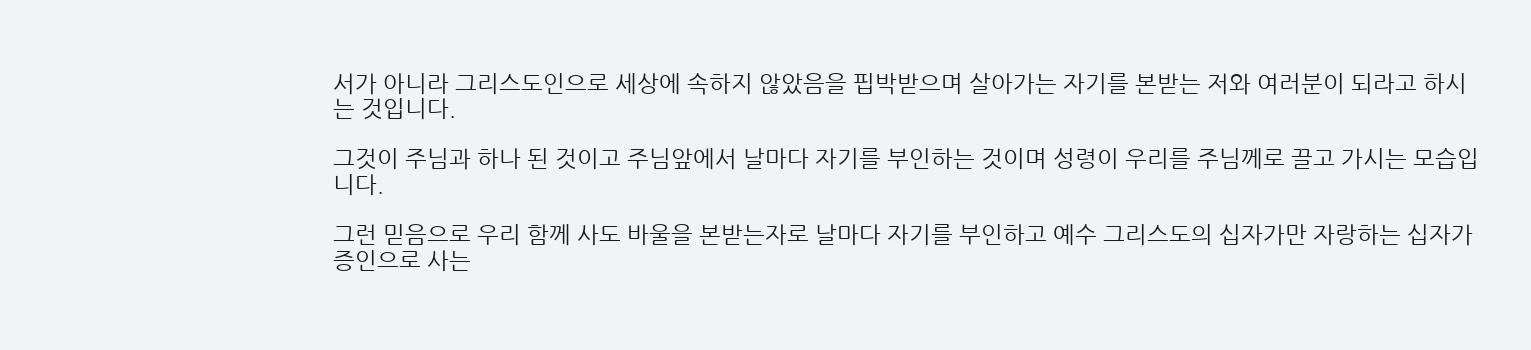서가 아니라 그리스도인으로 세상에 속하지 않았음을 핍박받으며 살아가는 자기를 본받는 저와 여러분이 되라고 하시는 것입니다.

그것이 주님과 하나 된 것이고 주님앞에서 날마다 자기를 부인하는 것이며 성령이 우리를 주님께로 끌고 가시는 모습입니다.

그런 믿음으로 우리 함께 사도 바울을 본받는자로 날마다 자기를 부인하고 예수 그리스도의 십자가만 자랑하는 십자가 증인으로 사는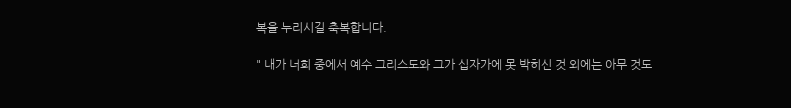복을 누리시길 축복합니다.

" 내가 너희 중에서 예수 그리스도와 그가 십자가에 못 박히신 것 외에는 아무 것도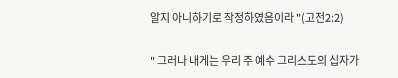알지 아니하기로 작정하였음이라 "(고전2:2)

" 그러나 내게는 우리 주 예수 그리스도의 십자가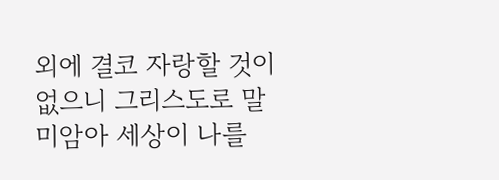외에 결코 자랑할 것이 없으니 그리스도로 말미암아 세상이 나를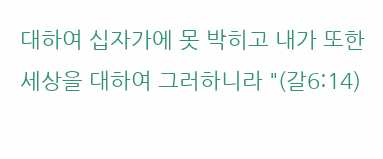대하여 십자가에 못 박히고 내가 또한 세상을 대하여 그러하니라 "(갈6:14)